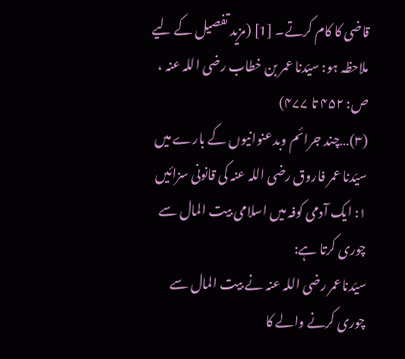قاضی کا کام کرتے۔ [1] (مزید تفصیل کے لیے ملاحظہ ہو: سیّدنا عمر بن خطاب رضی اللہ عنہ ، ص: ۴۵۲ تا ۴۷۷)
(۳)…چند جرائم وبدعنوانیوں کے بارے میں
سیّدنا عمر فاروق رضی اللہ عنہ کی قانونی سزائیں
۱: ایک آدمی کوفہ میں اسلامی بیت المال سے چوری کرتا ہے:
سیّدناعمر رضی اللہ عنہ نے بیت المال سے چوری کرنے والے کا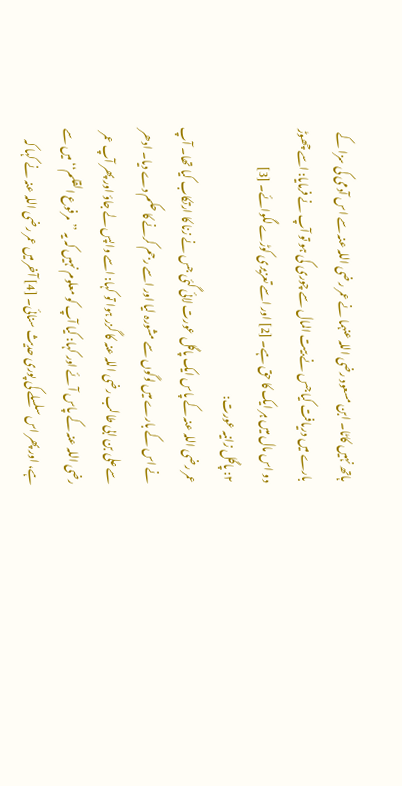ہاتھ نہیں کاٹا۔ ابن مسعود رضی اللہ عنہما نے عمر رضی اللہ عنہ سے اس آدمی کی سزا کے بارے میں دریافت کیا جس نے بیت المال سے چوری کی ہو تو آپ نے فرمایا: اسے چھوڑ دو اس مال میں ہر ایک کا حق ہے۔ [2] اور اسے تعزیری کوڑے لگوائے۔ [3]
۲: پاگل زانیہ عورت:
عمر رضی اللہ عنہ کے پاس ایک پاگل عورت لائی گئی جس نے زنا کا ارتکاب کیا تھا۔ آپ نے اس کے بارے میں لوگوں سے مشورہ لیا اور اسے رجم کرنے کا حکم دے دیا۔ ادھر سے علی بن ابی طالب رضی اللہ عنہ کا گزر ہوا تو کہا: اسے واپس لے جاؤ اور پھر آپ عمر رضی اللہ عنہ کے پاس آئے اور کہا: کیا آپ کو معلوم نہیں کہ یہ ’’مرفوع القلم‘‘ میں سے ہے، اور پھر اس سلسلے کی پوری حدیث سنائی۔ [4] آخر میں عمر رضی اللہ عنہ نے کہا کہ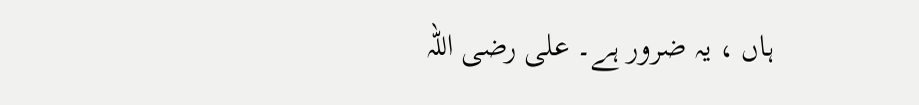ہاں ، یہ ضرور ہے۔ علی رضی اللہ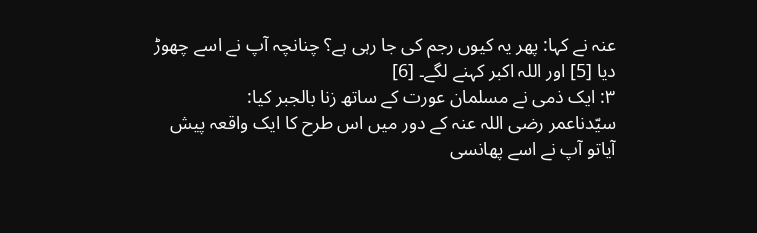عنہ نے کہا: پھر یہ کیوں رجم کی جا رہی ہے؟ چنانچہ آپ نے اسے چھوڑ دیا [5] اور اللہ اکبر کہنے لگے۔ [6]
۳: ایک ذمی نے مسلمان عورت کے ساتھ زنا بالجبر کیا:
سیّدناعمر رضی اللہ عنہ کے دور میں اس طرح کا ایک واقعہ پیش آیاتو آپ نے اسے پھانسی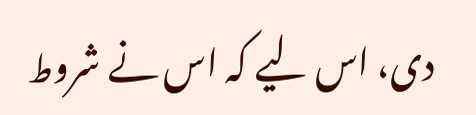دی، اس لیے کہ اس نے شروط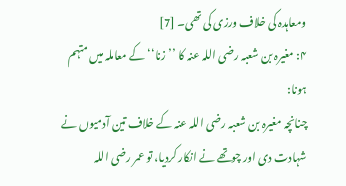ومعاہدہ کی خلاف ورزی کی تھی۔ [7]
۴: مغیرہ بن شعبہ رضی اللہ عنہ کا ’’زنا‘‘ کے معاملہ میں متہم ہونا:
چنانچہ مغیرہ بن شعبہ رضی اللہ عنہ کے خلاف تین آدمیوں نے شہادت دی اور چوتھے نے انکار کردیا، تو عمر رضی اللہ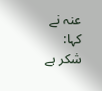عنہ نے کہا: شکر ہے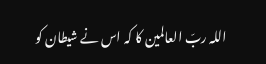اللہ ربّ العالمین کا کہ اس نے شیطان کو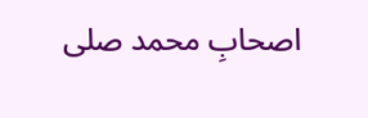اصحابِ محمد صلی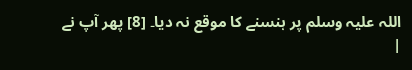اللہ علیہ وسلم پر ہنسنے کا موقع نہ دیا۔ [8] پھر آپ نے
|